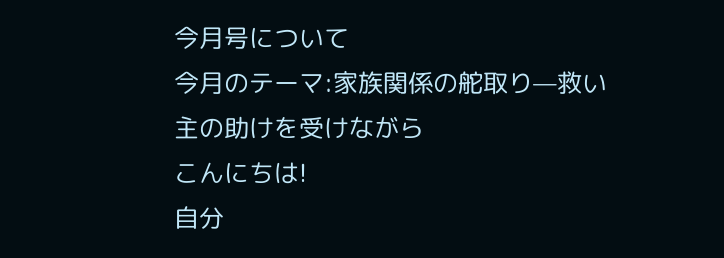今月号について
今月のテーマ:家族関係の舵取り—救い主の助けを受けながら
こんにちは!
自分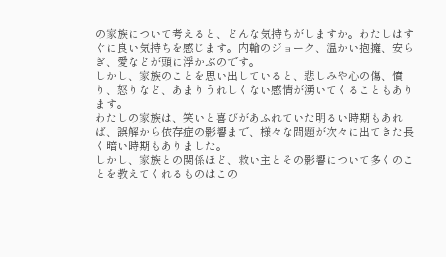の家族について考えると、どんな気持ちがしますか。わたしはすぐに良い気持ちを感じます。内輪のジョーク、温かい抱擁、安らぎ、愛などが頭に浮かぶのです。
しかし、家族のことを思い出していると、悲しみや心の傷、憤り、怒りなど、あまりうれしくない感情が湧いてくることもあります。
わたしの家族は、笑いと喜びがあふれていた明るい時期もあれば、誤解から依存症の影響まで、様々な問題が次々に出てきた長く暗い時期もありました。
しかし、家族との関係ほど、救い主とその影響について多くのことを教えてくれるものはこの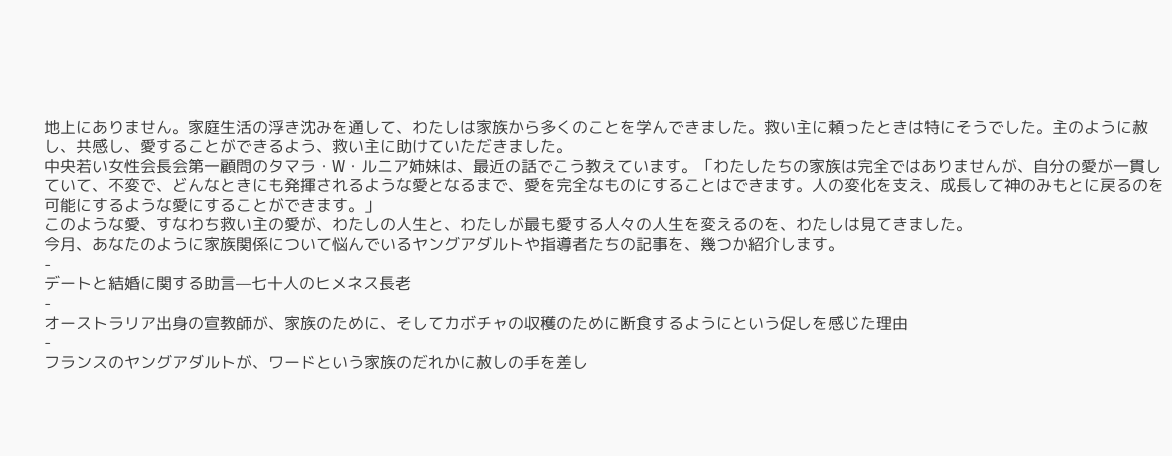地上にありません。家庭生活の浮き沈みを通して、わたしは家族から多くのことを学んできました。救い主に頼ったときは特にそうでした。主のように赦し、共感し、愛することができるよう、救い主に助けていただきました。
中央若い女性会長会第一顧問のタマラ・W・ルニア姉妹は、最近の話でこう教えています。「わたしたちの家族は完全ではありませんが、自分の愛が一貫していて、不変で、どんなときにも発揮されるような愛となるまで、愛を完全なものにすることはできます。人の変化を支え、成長して神のみもとに戻るのを可能にするような愛にすることができます。」
このような愛、すなわち救い主の愛が、わたしの人生と、わたしが最も愛する人々の人生を変えるのを、わたしは見てきました。
今月、あなたのように家族関係について悩んでいるヤングアダルトや指導者たちの記事を、幾つか紹介します。
-
デートと結婚に関する助言—七十人のヒメネス長老
-
オーストラリア出身の宣教師が、家族のために、そしてカボチャの収穫のために断食するようにという促しを感じた理由
-
フランスのヤングアダルトが、ワードという家族のだれかに赦しの手を差し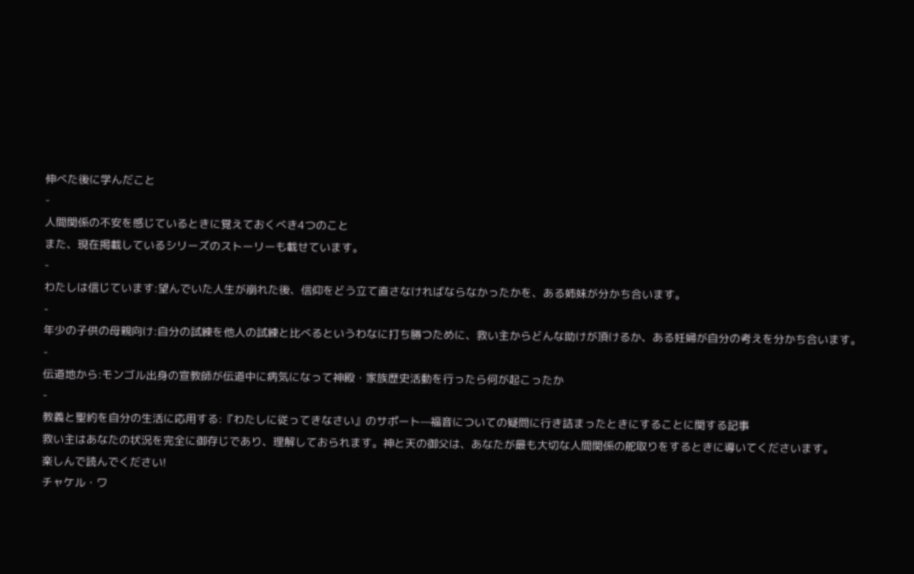伸べた後に学んだこと
-
人間関係の不安を感じているときに覚えておくべき4つのこと
また、現在掲載しているシリーズのストーリーも載せています。
-
わたしは信じています:望んでいた人生が崩れた後、信仰をどう立て直さなければならなかったかを、ある姉妹が分かち合います。
-
年少の子供の母親向け:自分の試練を他人の試練と比べるというわなに打ち勝つために、救い主からどんな助けが頂けるか、ある妊婦が自分の考えを分かち合います。
-
伝道地から:モンゴル出身の宣教師が伝道中に病気になって神殿・家族歴史活動を行ったら何が起こったか
-
教義と聖約を自分の生活に応用する:『わたしに従ってきなさい』のサポート—福音についての疑問に行き詰まったときにすることに関する記事
救い主はあなたの状況を完全に御存じであり、理解しておられます。神と天の御父は、あなたが最も大切な人間関係の舵取りをするときに導いてくださいます。
楽しんで読んでください!
チャケル・ワ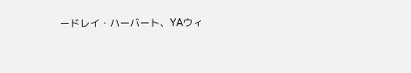ードレイ・ハーバート、YAウィ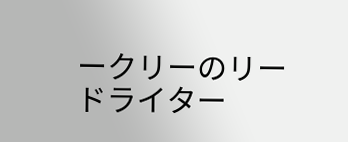ークリーのリードライター